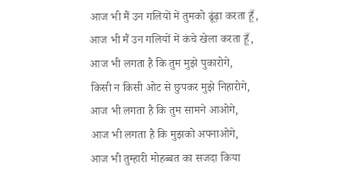आज भी मैं उन गलियों में तुमको ढूंढ़ा करता हूँ,
आज भी मैं उन गलियों में कंचे खेला करता हूँ,
आज भी लगता है कि तुम मुझे पुकारोगे,
किसी न किसी ओट से छुपकर मुझे निहारोगे,
आज भी लगता है कि तुम सामने आओगे,
आज भी लगता है कि मुझको अपनाओगे,
आज भी तुम्हारी मोहब्बत का सजदा किया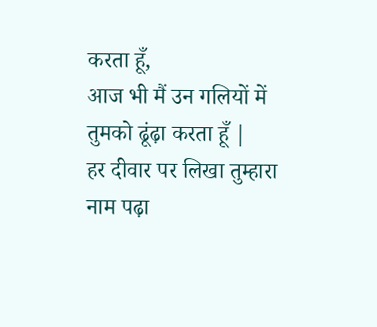करता हूँ,
आज भी मैं उन गलियों में तुमको ढूंढ़ा करता हूँ |
हर दीवार पर लिखा तुम्हारा नाम पढ़ा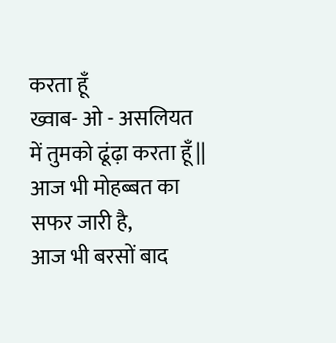करता हूँ
ख्वाब- ओ - असलियत में तुमको ढूंढ़ा करता हूँ ||
आज भी मोहब्बत का सफर जारी है,
आज भी बरसों बाद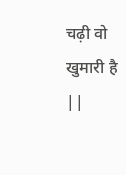चढ़ी वो खुमारी है ||